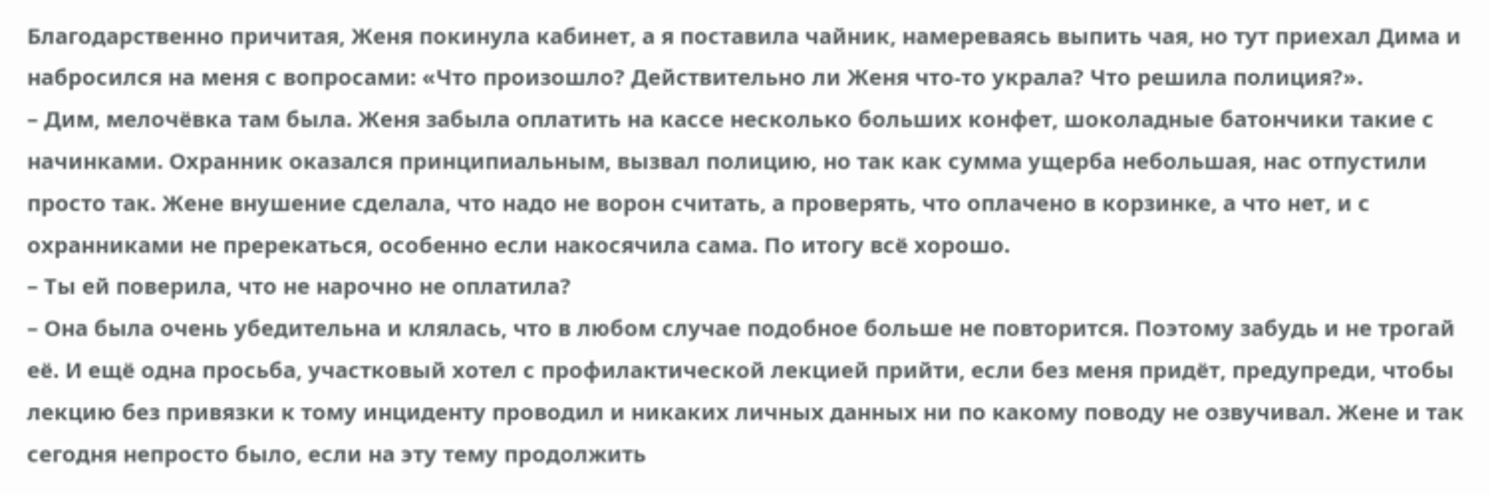Благодарственно причитая, Женя покинула кабинет, а я поставила чайник, намереваясь выпить чая, но тут приехал Дима и набросился на меня с вопросами: «Что произошло? Действительно ли Женя что-то украла? Что решила полиция?».
– Дим, мелочёвка там была. Женя забыла оплатить на кассе несколько больших конфет, шоколадные батончики такие с начинками. Охранник оказался принципиальным, вызвал полицию, но так как сумма ущерба небольшая, нас отпустили просто так. Жене внушение сделала, что надо не ворон считать, а проверять, что оплачено в корзинке, а что нет, и с охранниками не пререкаться, особенно если накосячила сама. По итогу всё хорошо.
– Ты ей поверила, что не нарочно не оплатила?
– Она была очень убедительна и клялась, что в любом случае подобное больше не повторится. Поэтому забудь и не трогай её. И ещё одна просьба, участковый хотел с профилактической лекцией прийти, если без меня придёт, предупреди, чтобы лекцию без привязки к тому инциденту проводил и никаких личных данных ни по какому поводу не озвучивал. Жене и так сегодня непросто было, если на эту тему продолжить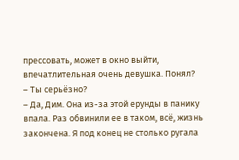прессовать, может в окно выйти, впечатлительная очень девушка. Понял?
– Ты серьёзно?
– Да, Дим. Она из-за этой ерунды в панику впала. Раз обвинили ее в таком, всё, жизнь закончена. Я под конец не столько ругала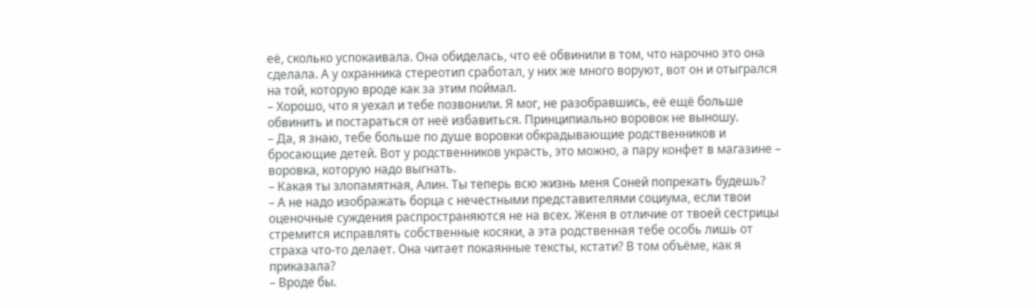её, сколько успокаивала. Она обиделась, что её обвинили в том, что нарочно это она сделала. А у охранника стереотип сработал, у них же много воруют, вот он и отыгрался на той, которую вроде как за этим поймал.
– Хорошо, что я уехал и тебе позвонили. Я мог, не разобравшись, её ещё больше обвинить и постараться от неё избавиться. Принципиально воровок не выношу.
– Да, я знаю, тебе больше по душе воровки обкрадывающие родственников и бросающие детей. Вот у родственников украсть, это можно, а пару конфет в магазине – воровка, которую надо выгнать.
– Какая ты злопамятная, Алин. Ты теперь всю жизнь меня Соней попрекать будешь?
– А не надо изображать борца с нечестными представителями социума, если твои оценочные суждения распространяются не на всех. Женя в отличие от твоей сестрицы стремится исправлять собственные косяки, а эта родственная тебе особь лишь от страха что-то делает. Она читает покаянные тексты, кстати? В том объёме, как я приказала?
– Вроде бы.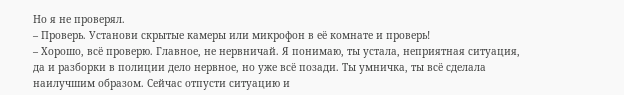Но я не проверял.
– Проверь. Установи скрытые камеры или микрофон в её комнате и проверь!
– Хорошо, всё проверю. Главное, не нервничай. Я понимаю, ты устала, неприятная ситуация, да и разборки в полиции дело нервное, но уже всё позади. Ты умничка, ты всё сделала наилучшим образом. Сейчас отпусти ситуацию и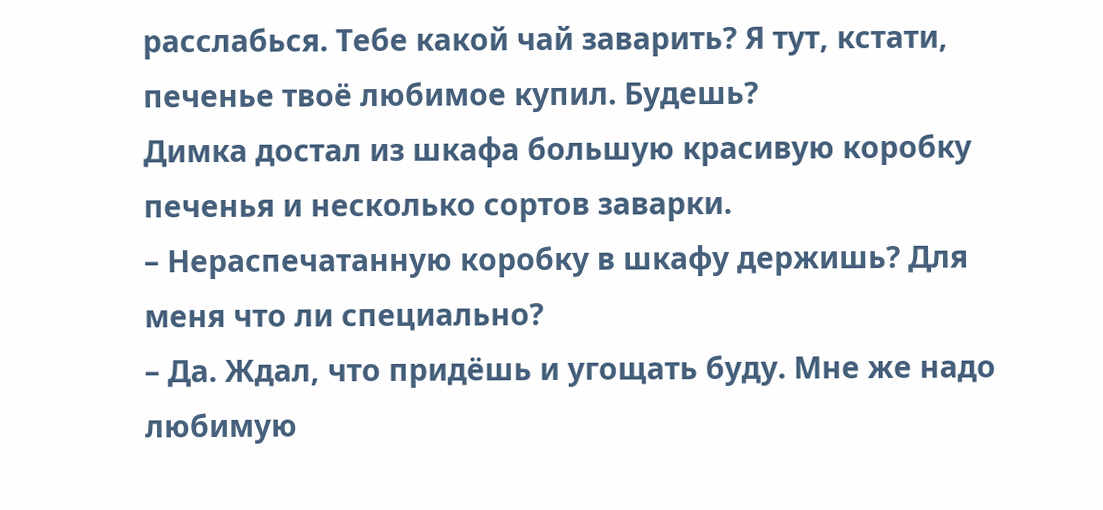расслабься. Тебе какой чай заварить? Я тут, кстати, печенье твоё любимое купил. Будешь?
Димка достал из шкафа большую красивую коробку печенья и несколько сортов заварки.
– Нераспечатанную коробку в шкафу держишь? Для меня что ли специально?
– Да. Ждал, что придёшь и угощать буду. Мне же надо любимую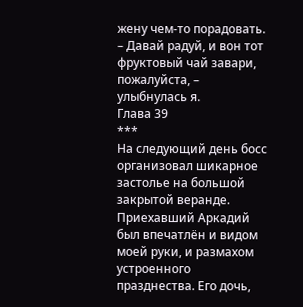жену чем-то порадовать.
– Давай радуй, и вон тот фруктовый чай завари, пожалуйста, – улыбнулась я.
Глава 39
***
На следующий день босс организовал шикарное застолье на большой закрытой веранде.
Приехавший Аркадий был впечатлён и видом моей руки, и размахом устроенного празднества. Его дочь,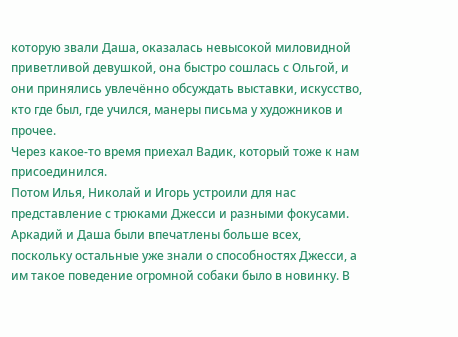которую звали Даша, оказалась невысокой миловидной приветливой девушкой, она быстро сошлась с Ольгой, и они принялись увлечённо обсуждать выставки, искусство, кто где был, где учился, манеры письма у художников и прочее.
Через какое-то время приехал Вадик, который тоже к нам присоединился.
Потом Илья, Николай и Игорь устроили для нас представление с трюками Джесси и разными фокусами.
Аркадий и Даша были впечатлены больше всех, поскольку остальные уже знали о способностях Джесси, а им такое поведение огромной собаки было в новинку. В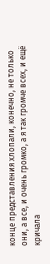конце представления хлопали, конечно, не только они, а все, и очень громко, а я так громче всех, и ещё кричала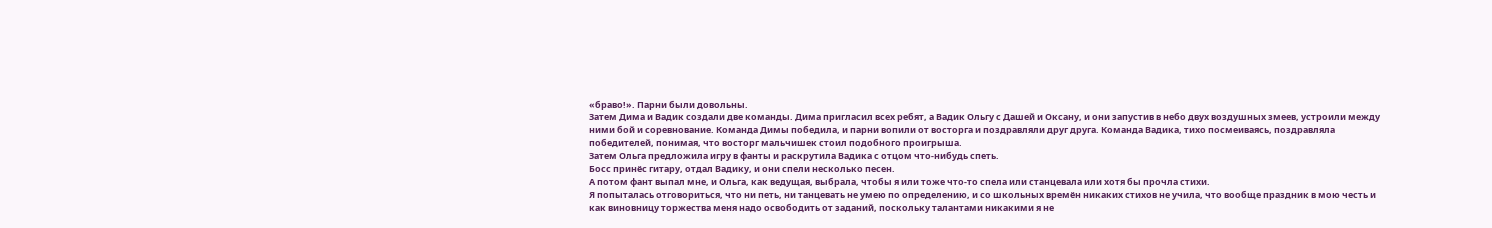«браво!». Парни были довольны.
Затем Дима и Вадик создали две команды. Дима пригласил всех ребят, а Вадик Ольгу с Дашей и Оксану, и они запустив в небо двух воздушных змеев, устроили между ними бой и соревнование. Команда Димы победила, и парни вопили от восторга и поздравляли друг друга. Команда Вадика, тихо посмеиваясь, поздравляла победителей, понимая, что восторг мальчишек стоил подобного проигрыша.
Затем Ольга предложила игру в фанты и раскрутила Вадика с отцом что-нибудь спеть.
Босс принёс гитару, отдал Вадику, и они спели несколько песен.
А потом фант выпал мне, и Ольга, как ведущая, выбрала, чтобы я или тоже что-то спела или станцевала или хотя бы прочла стихи.
Я попыталась отговориться, что ни петь, ни танцевать не умею по определению, и со школьных времён никаких стихов не учила, что вообще праздник в мою честь и как виновницу торжества меня надо освободить от заданий, поскольку талантами никакими я не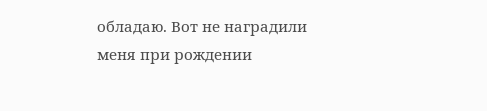обладаю. Вот не наградили меня при рождении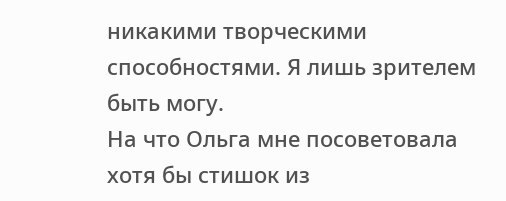никакими творческими способностями. Я лишь зрителем быть могу.
На что Ольга мне посоветовала хотя бы стишок из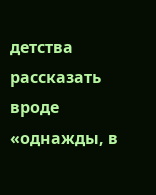детства рассказать вроде «однажды, в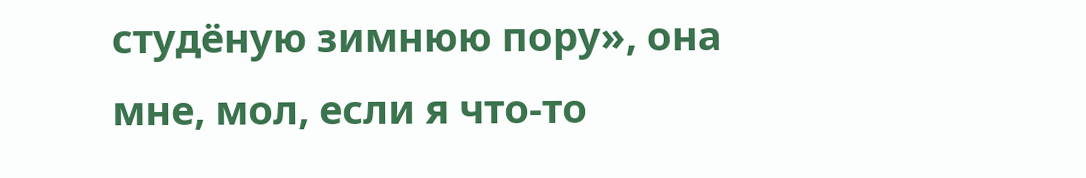студёную зимнюю пору», она мне, мол, если я что-то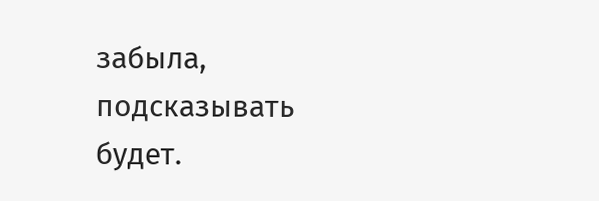забыла, подсказывать будет.